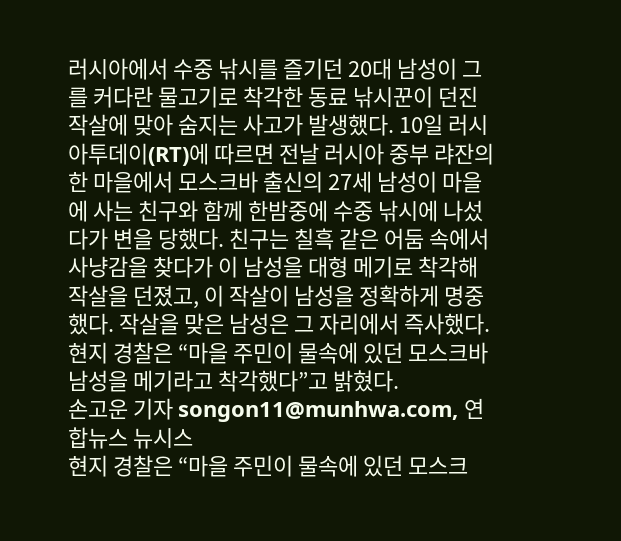러시아에서 수중 낚시를 즐기던 20대 남성이 그를 커다란 물고기로 착각한 동료 낚시꾼이 던진 작살에 맞아 숨지는 사고가 발생했다. 10일 러시아투데이(RT)에 따르면 전날 러시아 중부 랴잔의 한 마을에서 모스크바 출신의 27세 남성이 마을에 사는 친구와 함께 한밤중에 수중 낚시에 나섰다가 변을 당했다. 친구는 칠흑 같은 어둠 속에서 사냥감을 찾다가 이 남성을 대형 메기로 착각해 작살을 던졌고, 이 작살이 남성을 정확하게 명중했다. 작살을 맞은 남성은 그 자리에서 즉사했다.
현지 경찰은 “마을 주민이 물속에 있던 모스크바 남성을 메기라고 착각했다”고 밝혔다.
손고운 기자 songon11@munhwa.com, 연합뉴스 뉴시스
현지 경찰은 “마을 주민이 물속에 있던 모스크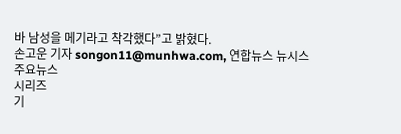바 남성을 메기라고 착각했다”고 밝혔다.
손고운 기자 songon11@munhwa.com, 연합뉴스 뉴시스
주요뉴스
시리즈
기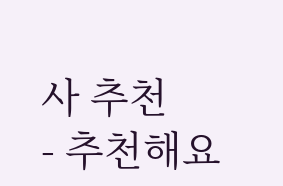사 추천
- 추천해요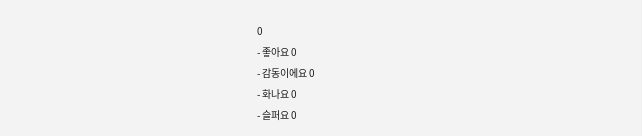0
- 좋아요 0
- 감동이에요 0
- 화나요 0
- 슬퍼요 0